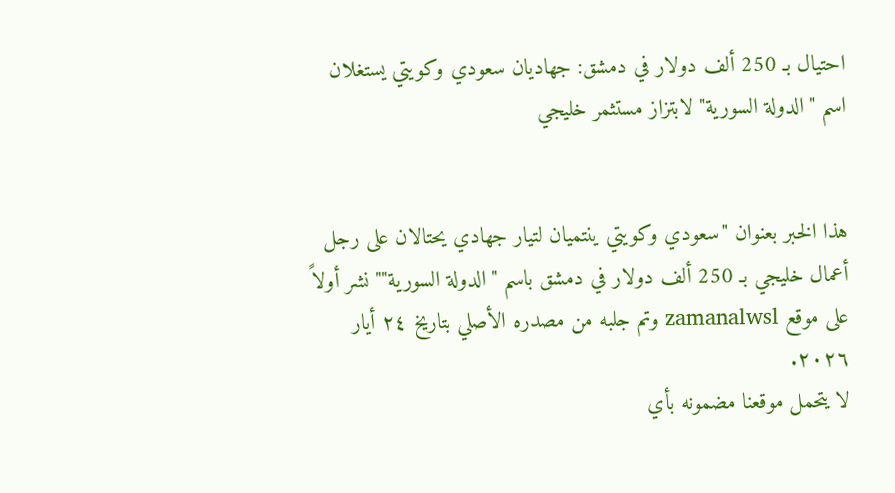احتيال بـ 250 ألف دولار في دمشق: جهاديان سعودي وكويتي يستغلان اسم "الدولة السورية" لابتزاز مستثمر خليجي


هذا الخبر بعنوان "سعودي وكويتي ينتميان لتيار جهادي يحتالان على رجل أعمال خليجي بـ 250 ألف دولار في دمشق باسم "الدولة السورية"" نشر أولاً على موقع zamanalwsl وتم جلبه من مصدره الأصلي بتاريخ ٢٤ أيار ٢٠٢٦.
لا يتحمل موقعنا مضمونه بأي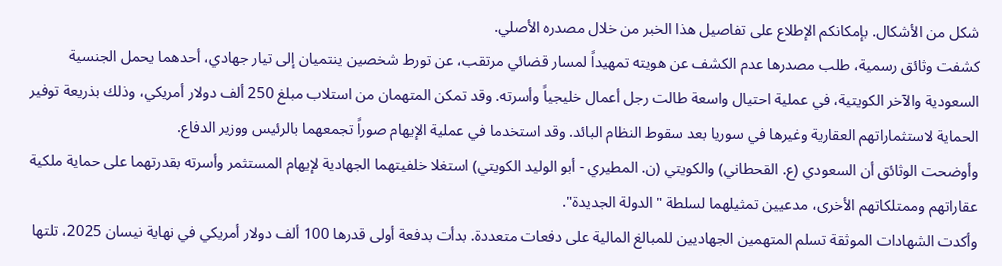شكل من الأشكال. بإمكانكم الإطلاع على تفاصيل هذا الخبر من خلال مصدره الأصلي.
كشفت وثائق رسمية، طلب مصدرها عدم الكشف عن هويته تمهيداً لمسار قضائي مرتقب، عن تورط شخصين ينتميان إلى تيار جهادي، أحدهما يحمل الجنسية السعودية والآخر الكويتية، في عملية احتيال واسعة طالت رجل أعمال خليجياً وأسرته. وقد تمكن المتهمان من استلاب مبلغ 250 ألف دولار أمريكي، وذلك بذريعة توفير الحماية لاستثماراتهم العقارية وغيرها في سوريا بعد سقوط النظام البائد. وقد استخدما في عملية الإيهام صوراً تجمعهما بالرئيس ووزير الدفاع.
وأوضحت الوثائق أن السعودي (ع. القحطاني) والكويتي (ن. المطيري - أبو الوليد الكويتي) استغلا خلفيتهما الجهادية لإيهام المستثمر وأسرته بقدرتهما على حماية ملكية عقاراتهم وممتلكاتهم الأخرى، مدعيين تمثيلهما لسلطة "الدولة الجديدة".
وأكدت الشهادات الموثقة تسلم المتهمين الجهاديين للمبالغ المالية على دفعات متعددة. بدأت بدفعة أولى قدرها 100 ألف دولار أمريكي في نهاية نيسان 2025، تلتها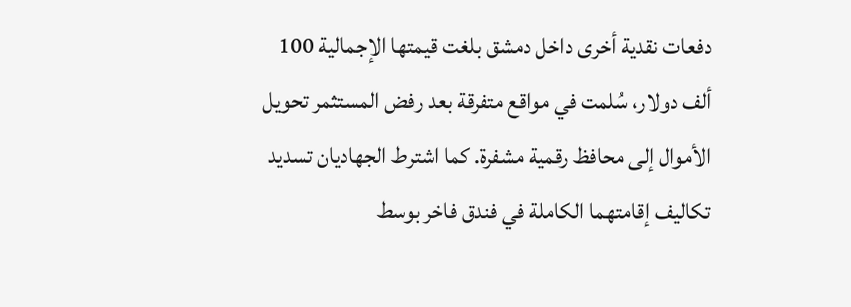دفعات نقدية أخرى داخل دمشق بلغت قيمتها الإجمالية 100 ألف دولار، سُلمت في مواقع متفرقة بعد رفض المستثمر تحويل الأموال إلى محافظ رقمية مشفرة. كما اشترط الجهاديان تسديد تكاليف إقامتهما الكاملة في فندق فاخر بوسط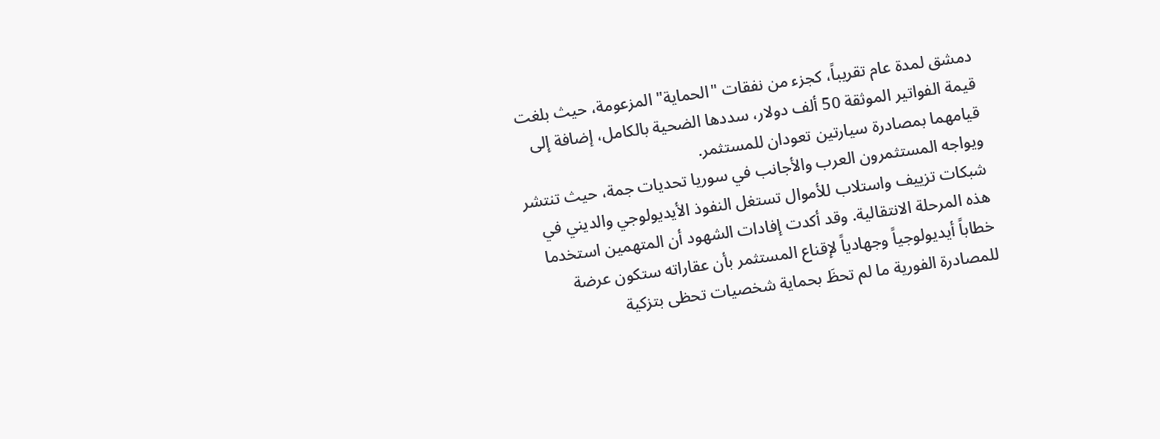دمشق لمدة عام تقريباً، كجزء من نفقات "الحماية" المزعومة، حيث بلغت قيمة الفواتير الموثقة 50 ألف دولار، سددها الضحية بالكامل، إضافة إلى قيامهما بمصادرة سيارتين تعودان للمستثمر.
ويواجه المستثمرون العرب والأجانب في سوريا تحديات جمة، حيث تنتشر شبكات تزييف واستلاب للأموال تستغل النفوذ الأيديولوجي والديني في هذه المرحلة الانتقالية. وقد أكدت إفادات الشهود أن المتهمين استخدما خطاباً أيديولوجياً وجهادياً لإقناع المستثمر بأن عقاراته ستكون عرضة للمصادرة الفورية ما لم تحظَ بحماية شخصيات تحظى بتزكية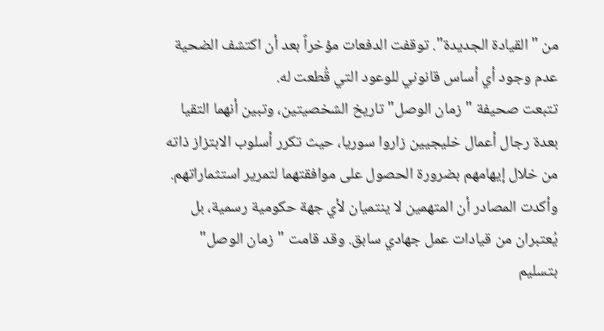من "القيادة الجديدة". توقفت الدفعات مؤخراً بعد أن اكتشف الضحية عدم وجود أي أساس قانوني للوعود التي قُطعت له.
تتبعت صحيفة "زمان الوصل" تاريخ الشخصيتين، وتبين أنهما التقيا بعدة رجال أعمال خليجيين زاروا سوريا، حيث تكرر أسلوب الابتزاز ذاته من خلال إيهامهم بضرورة الحصول على موافقتهما لتمرير استثماراتهم. وأكدت المصادر أن المتهمين لا ينتميان لأي جهة حكومية رسمية، بل يُعتبران من قيادات عمل جهادي سابق. وقد قامت "زمان الوصل" بتسليم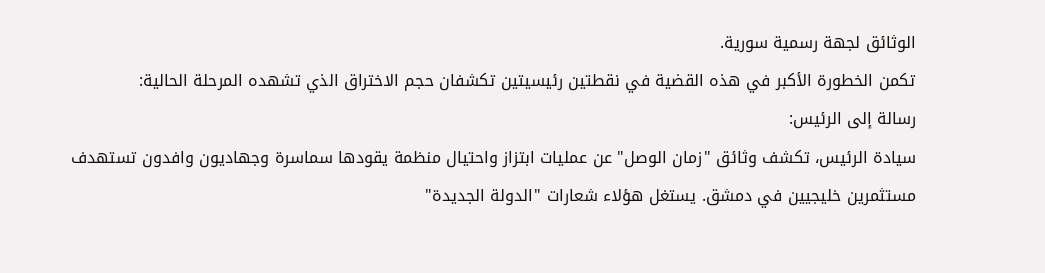الوثائق لجهة رسمية سورية.
تكمن الخطورة الأكبر في هذه القضية في نقطتين رئيسيتين تكشفان حجم الاختراق الذي تشهده المرحلة الحالية:
رسالة إلى الرئيس:
سيادة الرئيس، تكشف وثائق "زمان الوصل" عن عمليات ابتزاز واحتيال منظمة يقودها سماسرة وجهاديون وافدون تستهدف مستثمرين خليجيين في دمشق. يستغل هؤلاء شعارات "الدولة الجديدة"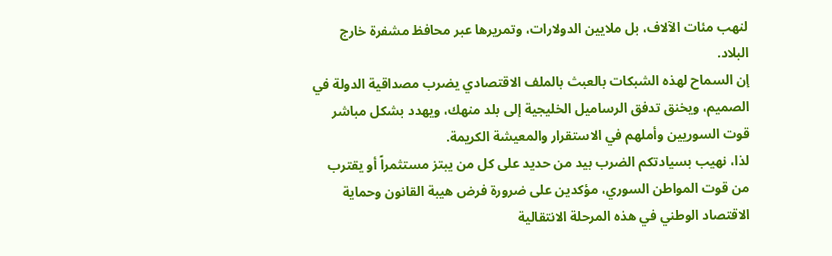لنهب مئات الآلاف، بل ملايين الدولارات، وتمريرها عبر محافظ مشفرة خارج البلاد.
إن السماح لهذه الشبكات بالعبث بالملف الاقتصادي يضرب مصداقية الدولة في الصميم، ويخنق تدفق الرساميل الخليجية إلى بلد منهك، ويهدد بشكل مباشر قوت السوريين وأملهم في الاستقرار والمعيشة الكريمة.
لذا، نهيب بسيادتكم الضرب بيد من حديد على كل من يبتز مستثمراً أو يقترب من قوت المواطن السوري، مؤكدين على ضرورة فرض هيبة القانون وحماية الاقتصاد الوطني في هذه المرحلة الانتقالية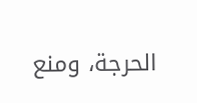الحرجة، ومنع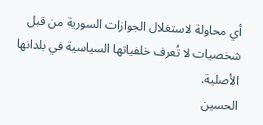أي محاولة لاستغلال الجوازات السورية من قبل شخصيات لا تُعرف خلفياتها السياسية في بلدانها الأصلية.
الحسين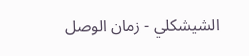الشيشكلي - زمان الوصل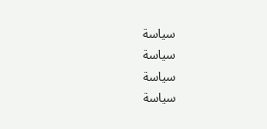سياسة
سياسة
سياسة
سياسة